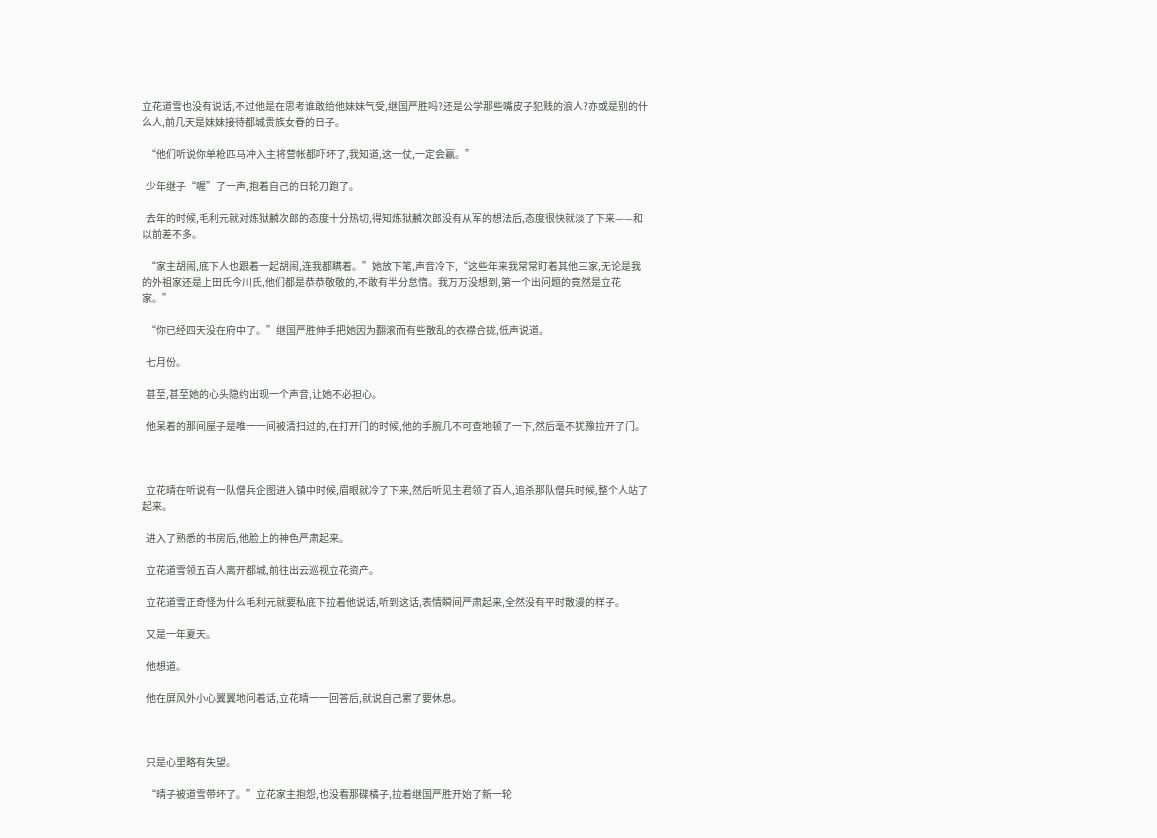立花道雪也没有说话,不过他是在思考谁敢给他妹妹气受,继国严胜吗?还是公学那些嘴皮子犯贱的浪人?亦或是别的什么人,前几天是妹妹接待都城贵族女眷的日子。

  “他们听说你单枪匹马冲入主将营帐都吓坏了,我知道,这一仗,一定会赢。”

  少年继子“喔”了一声,抱着自己的日轮刀跑了。

  去年的时候,毛利元就对炼狱麟次郎的态度十分热切,得知炼狱麟次郎没有从军的想法后,态度很快就淡了下来——和以前差不多。

  “家主胡闹,底下人也跟着一起胡闹,连我都瞒着。”她放下笔,声音冷下,“这些年来我常常盯着其他三家,无论是我的外祖家还是上田氏今川氏,他们都是恭恭敬敬的,不敢有半分怠惰。我万万没想到,第一个出问题的竟然是立花家。”

  “你已经四天没在府中了。”继国严胜伸手把她因为翻滚而有些散乱的衣襟合拢,低声说道。

  七月份。

  甚至,甚至她的心头隐约出现一个声音,让她不必担心。

  他呆着的那间屋子是唯一一间被清扫过的,在打开门的时候,他的手腕几不可查地顿了一下,然后毫不犹豫拉开了门。



  立花晴在听说有一队僧兵企图进入镇中时候,眉眼就冷了下来,然后听见主君领了百人,追杀那队僧兵时候,整个人站了起来。

  进入了熟悉的书房后,他脸上的神色严肃起来。

  立花道雪领五百人离开都城,前往出云巡视立花资产。

  立花道雪正奇怪为什么毛利元就要私底下拉着他说话,听到这话,表情瞬间严肃起来,全然没有平时散漫的样子。

  又是一年夏天。

  他想道。

  他在屏风外小心翼翼地问着话,立花晴一一回答后,就说自己累了要休息。



  只是心里略有失望。

  “晴子被道雪带坏了。”立花家主抱怨,也没看那碟橘子,拉着继国严胜开始了新一轮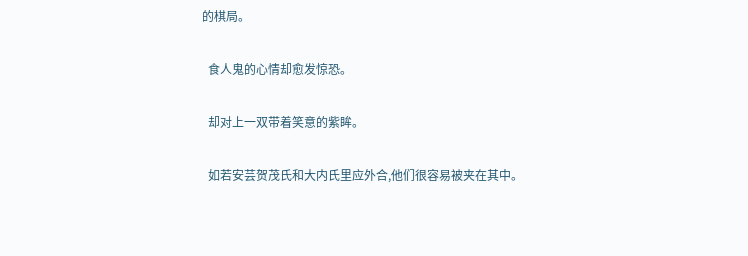的棋局。

  食人鬼的心情却愈发惊恐。

  却对上一双带着笑意的紫眸。

  如若安芸贺茂氏和大内氏里应外合,他们很容易被夹在其中。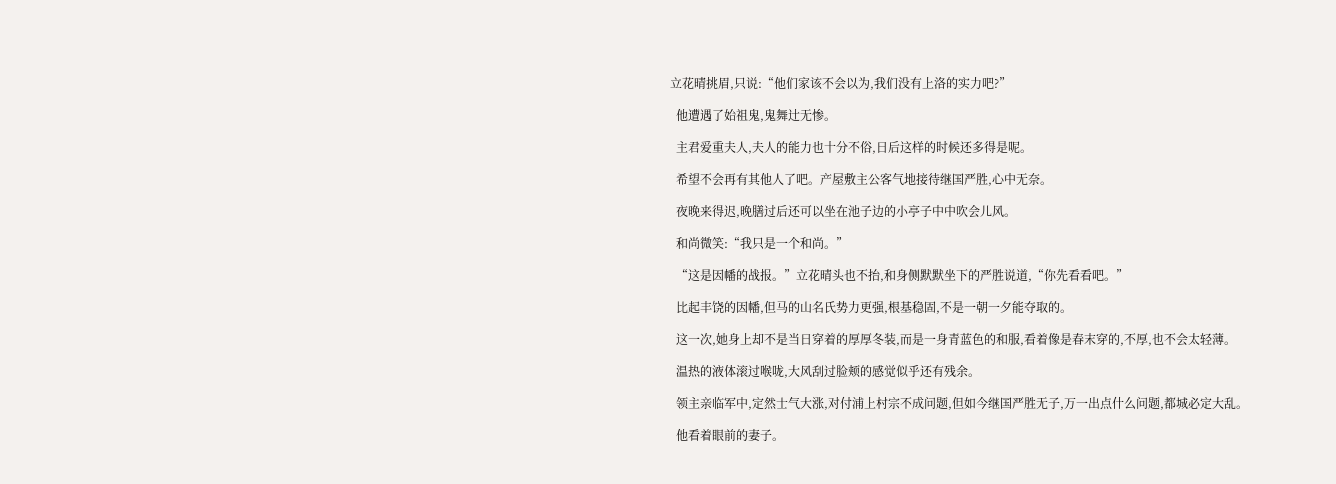立花晴挑眉,只说:“他们家该不会以为,我们没有上洛的实力吧?”

  他遭遇了始祖鬼,鬼舞辻无惨。

  主君爱重夫人,夫人的能力也十分不俗,日后这样的时候还多得是呢。

  希望不会再有其他人了吧。产屋敷主公客气地接待继国严胜,心中无奈。

  夜晚来得迟,晚膳过后还可以坐在池子边的小亭子中中吹会儿风。

  和尚微笑:“我只是一个和尚。”

  “这是因幡的战报。”立花晴头也不抬,和身侧默默坐下的严胜说道,“你先看看吧。”

  比起丰饶的因幡,但马的山名氏势力更强,根基稳固,不是一朝一夕能夺取的。

  这一次,她身上却不是当日穿着的厚厚冬装,而是一身青蓝色的和服,看着像是春末穿的,不厚,也不会太轻薄。

  温热的液体滚过喉咙,大风刮过脸颊的感觉似乎还有残余。

  领主亲临军中,定然士气大涨,对付浦上村宗不成问题,但如今继国严胜无子,万一出点什么问题,都城必定大乱。

  他看着眼前的妻子。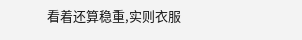看着还算稳重,实则衣服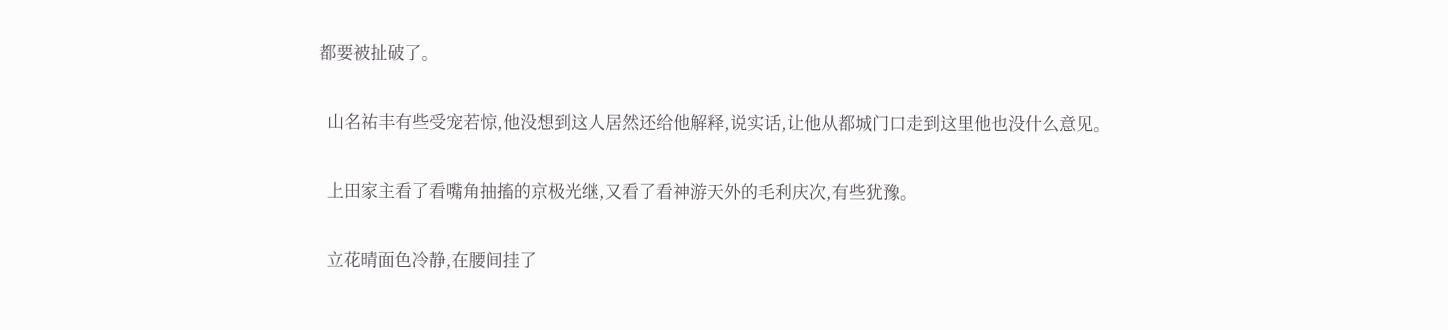都要被扯破了。

  山名祐丰有些受宠若惊,他没想到这人居然还给他解释,说实话,让他从都城门口走到这里他也没什么意见。

  上田家主看了看嘴角抽搐的京极光继,又看了看神游天外的毛利庆次,有些犹豫。

  立花晴面色冷静,在腰间挂了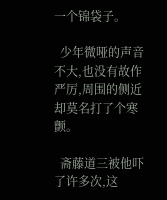一个锦袋子。

  少年微哑的声音不大,也没有故作严厉,周围的侧近却莫名打了个寒颤。

  斋藤道三被他吓了许多次,这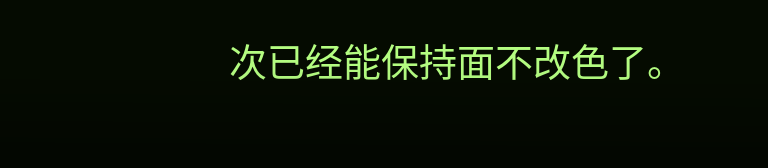次已经能保持面不改色了。